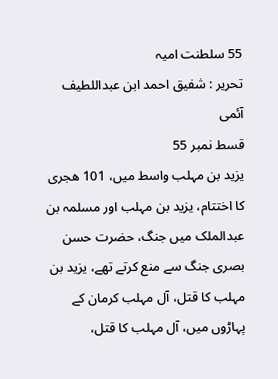55 سلطنت امیہ
تحریر : شفیق احمد ابن عبداللطیف آئمی
قسط نمبر 55
یزید بن مہلب واسط میں، 101 ھجری کا اختتام، یزید بن مہلب اور مسلمہ بن عبدالملک میں جنگ، حضرت حسن بصری جنگ سے منع کرتے تھے، یزید بن مہلب کا قتل، آل مہلب کرمان کے پہاڑوں میں، آل مہلب کا قتل،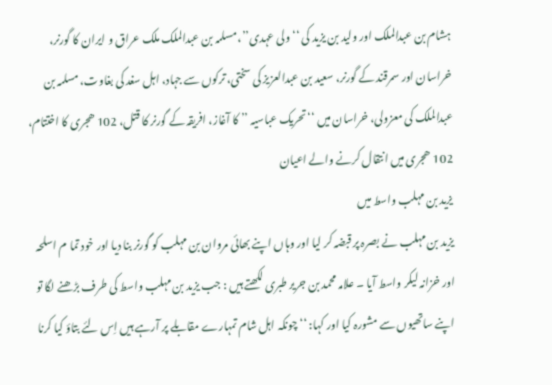ہشام بن عبدالملک اور ولید بن یزید کی ‘‘ولی عہدی’’، مسلمہ بن عبدالملک ملک عراق و ایران کا گورنر، خراسان اور سمرقند کے گورنر، سعید بن عبدالعزیز کی سختی، ترکوں سے جہاد، اہل سغد کی بغاوت، مسلمہ بن عبدالملک کی معزولی، خراسان میں ‘‘تحریک عباسیہ ’’ کا آغاز، افریقہ کے گورنر کا قتل، 102 ھجری کا اختتام، 102 ھجری میں انتقال کرنے والے اعیان
یزید بن مہلب واسط میں
یزید بن مہلب نے بصرہ پر قبضہ کر لیا اور وہاں اپنے بھائی مروان بن مہلب کو گورنر بنا دیا اور خود تما م اسلحہ اور خزانہ لیکر واسط آیا ۔ علامہ محمد بن جریر طبری لکھتے ہیں : جب یزید بن مہلب واسط کی طرف بڑھنے لگا تو اپنے ساتھیوں سے مشورہ کیا اور کہا: ‘‘ چونکہ اہل شام تمہارے مقابلے پر آرہے ہیں اِس لئے بتاؤ کیا کرنا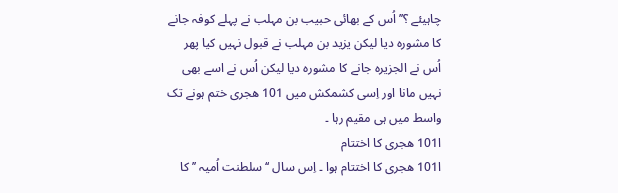چاہیئے ؟’’ اُس کے بھائی حبیب بن مہلب نے پہلے کوفہ جانے کا مشورہ دیا لیکن یزید بن مہلب نے قبول نہیں کیا پھر اُس نے الجزیرہ جانے کا مشورہ دیا لیکن اُس نے اسے بھی نہیں مانا اور اِسی کشمکش میں 101 ھجری ختم ہونے تک واسط میں ہی مقیم رہا ۔
ا101 ھجری کا اختتام
ا101 ھجری کا اختتام ہوا ۔ اِس سال ‘‘سلطنت اُمیہ ’’ کا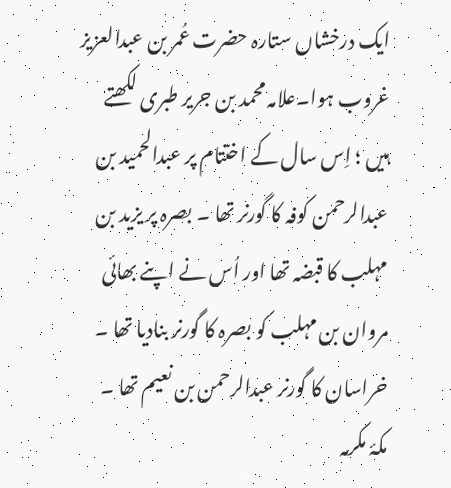ایک درخشاں ستارہ حضرت عُمر بن عبدالعزیز غروب ہوا۔علامہ محمد بن جریر طبری لکھتے ہیں ؛ اِس سال کے اختتام پر عبدالحمید بن عبدالرحمن کوفہ کا گورنر تھا ۔ بصرہ پر یزید بن مہلب کا قبضہ تھا اور اُس نے اپنے بھائی مروان بن مہلب کو بصرہ کا گورنر بنادیا تھا ۔ خراسان کا گورنر عبدالرحمن بن نعیم تھا ۔ مکۂ مکرمہ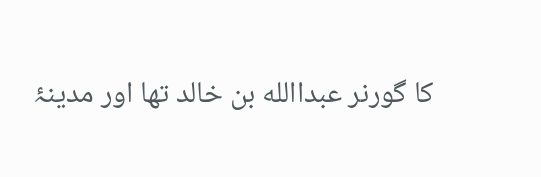کا گورنر عبداالله بن خالد تھا اور مدینۂ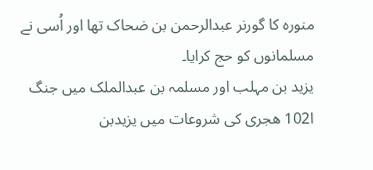منورہ کا گورنر عبدالرحمن بن ضحاک تھا اور اُسی نے مسلمانوں کو حج کرایا۔
یزید بن مہلب اور مسلمہ بن عبدالملک میں جنگ
ا102 ھجری کی شروعات میں یزیدبن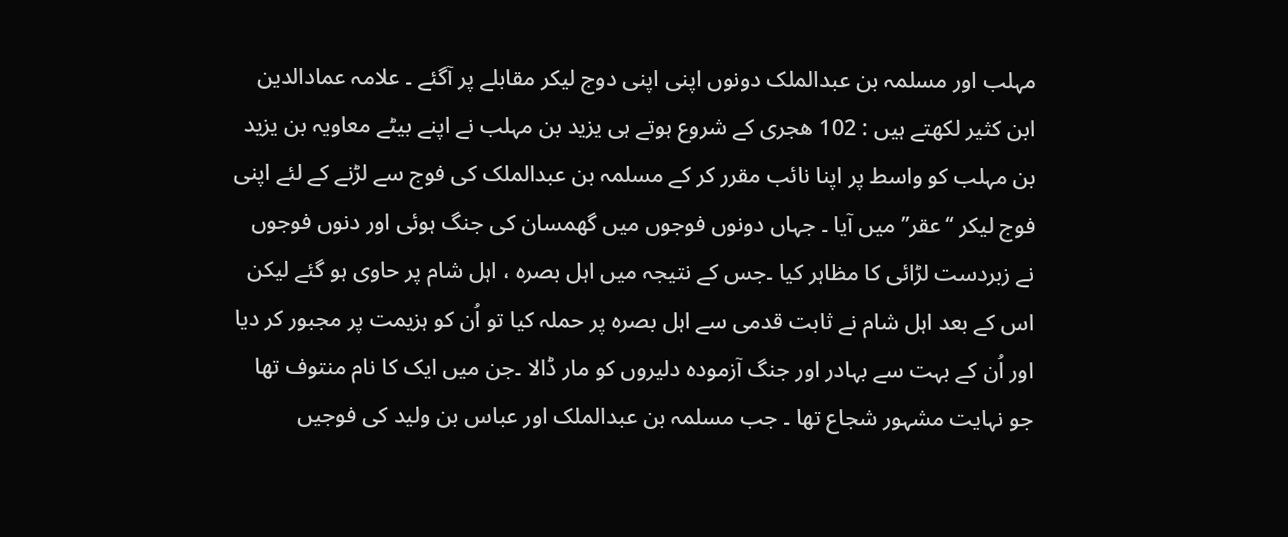مہلب اور مسلمہ بن عبدالملک دونوں اپنی اپنی دوج لیکر مقابلے پر آگئے ۔ علامہ عمادالدین ابن کثیر لکھتے ہیں : 102 ھجری کے شروع ہوتے ہی یزید بن مہلب نے اپنے بیٹے معاویہ بن یزید بن مہلب کو واسط پر اپنا نائب مقرر کر کے مسلمہ بن عبدالملک کی فوج سے لڑنے کے لئے اپنی فوج لیکر ‘‘عقر’’ میں آیا ۔ جہاں دونوں فوجوں میں گھمسان کی جنگ ہوئی اور دنوں فوجوں نے زبردست لڑائی کا مظاہر کیا ۔جس کے نتیجہ میں اہل بصرہ ، اہل شام پر حاوی ہو گئے لیکن اس کے بعد اہل شام نے ثابت قدمی سے اہل بصرہ پر حملہ کیا تو اُن کو ہزیمت پر مجبور کر دیا اور اُن کے بہت سے بہادر اور جنگ آزمودہ دلیروں کو مار ڈالا ۔جن میں ایک کا نام منتوف تھا جو نہایت مشہور شجاع تھا ۔ جب مسلمہ بن عبدالملک اور عباس بن ولید کی فوجیں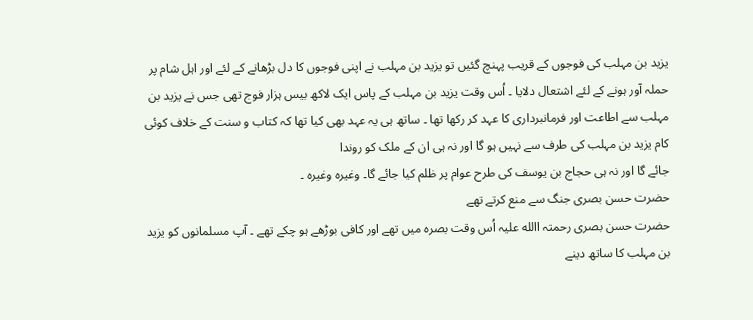یزید بن مہلب کی فوجوں کے قریب پہنچ گئیں تو یزید بن مہلب نے اپنی فوجوں کا دل بڑھانے کے لئے اور اہل شام پر حملہ آور ہونے کے لئے اشتعال دلایا ۔ اُس وقت یزید بن مہلب کے پاس ایک لاکھ بیس ہزار فوج تھی جس نے یزید بن مہلب سے اطاعت اور فرمانبرداری کا عہد کر رکھا تھا ۔ ساتھ ہی یہ عہد بھی کیا تھا کہ کتاب و سنت کے خلاف کوئی کام یزید بن مہلب کی طرف سے نہیں ہو گا اور نہ ہی ان کے ملک کو روندا
جائے گا اور نہ ہی حجاج بن یوسف کی طرح عوام پر ظلم کیا جائے گا۔ وغیرہ وغیرہ ۔
حضرت حسن بصری جنگ سے منع کرتے تھے
حضرت حسن بصری رحمتہ االله علیہ اُس وقت بصرہ میں تھے اور کافی بوڑھے ہو چکے تھے ۔ آپ مسلمانوں کو یزید بن مہلب کا ساتھ دینے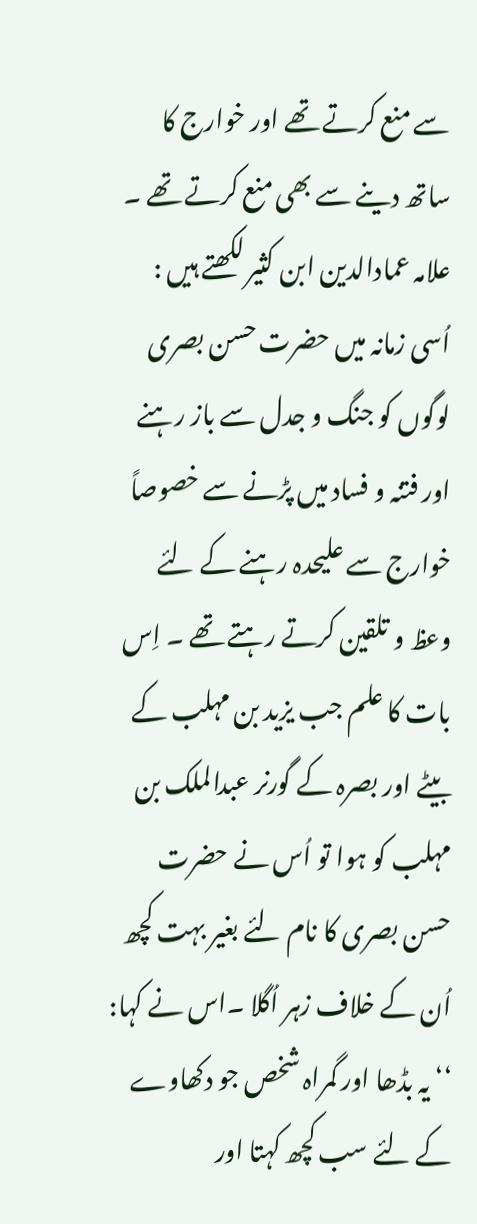سے منع کرتے تھے اور خوارج کا ساتھ دینے سے بھی منع کرتے تھے ۔ علامہ عمادالدین ابن کثیر لکھتے ہیں : اُسی زمانہ میں حضرت حسن بصری لوگوں کو جنگ و جدل سے باز رہنے اور فتنہ و فساد میں پڑنے سے خصوصاً خوارج سے علیحدہ رہنے کے لئے وعظ و تلقین کرتے رہتے تھے ۔ اِس بات کا علم جب یزید بن مہلب کے بیٹے اور بصرہ کے گورنر عبدالملک بن مہلب کو ہوا تو اُس نے حضرت حسن بصری کا نام لئے بغیر بہت کچھ اُن کے خلاف زہر اُگلا ۔اس نے کہا: ‘‘ یہ بڈھا اور گمراہ شخص جو دکھاوے کے لئے سب کچھ کہتا اور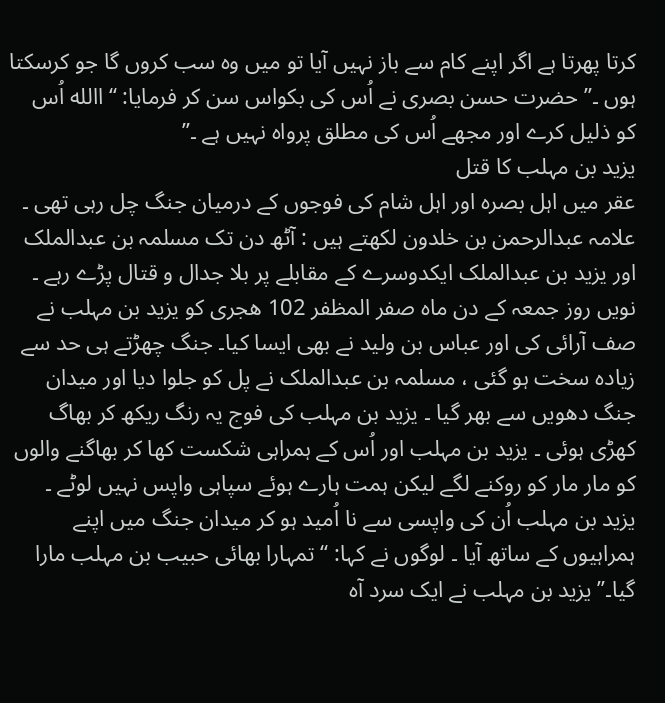کرتا پھرتا ہے اگر اپنے کام سے باز نہیں آیا تو میں وہ سب کروں گا جو کرسکتا ہوں ۔’’ حضرت حسن بصری نے اُس کی بکواس سن کر فرمایا: ‘‘ االله اُس کو ذلیل کرے اور مجھے اُس کی مطلق پرواہ نہیں ہے ۔’’
یزید بن مہلب کا قتل
عقر میں اہل بصرہ اور اہل شام کی فوجوں کے درمیان جنگ چل رہی تھی ۔ علامہ عبدالرحمن بن خلدون لکھتے ہیں : آٹھ دن تک مسلمہ بن عبدالملک اور یزید بن عبدالملک ایکدوسرے کے مقابلے پر بلا جدال و قتال پڑے رہے ۔ نویں روز جمعہ کے دن ماہ صفر المظفر 102 ھجری کو یزید بن مہلب نے صف آرائی کی اور عباس بن ولید نے بھی ایسا کیا۔ جنگ چھڑتے ہی حد سے زیادہ سخت ہو گئی ، مسلمہ بن عبدالملک نے پل کو جلوا دیا اور میدان جنگ دھویں سے بھر گیا ۔ یزید بن مہلب کی فوج یہ رنگ ریکھ کر بھاگ کھڑی ہوئی ۔ یزید بن مہلب اور اُس کے ہمراہی شکست کھا کر بھاگنے والوں کو مار مار کو روکنے لگے لیکن ہمت ہارے ہوئے سپاہی واپس نہیں لوٹے ۔ یزید بن مہلب اُن کی واپسی سے نا اُمید ہو کر میدان جنگ میں اپنے ہمراہیوں کے ساتھ آیا ۔ لوگوں نے کہا: ‘‘ تمہارا بھائی حبیب بن مہلب مارا گیا۔’’ یزید بن مہلب نے ایک سرد آہ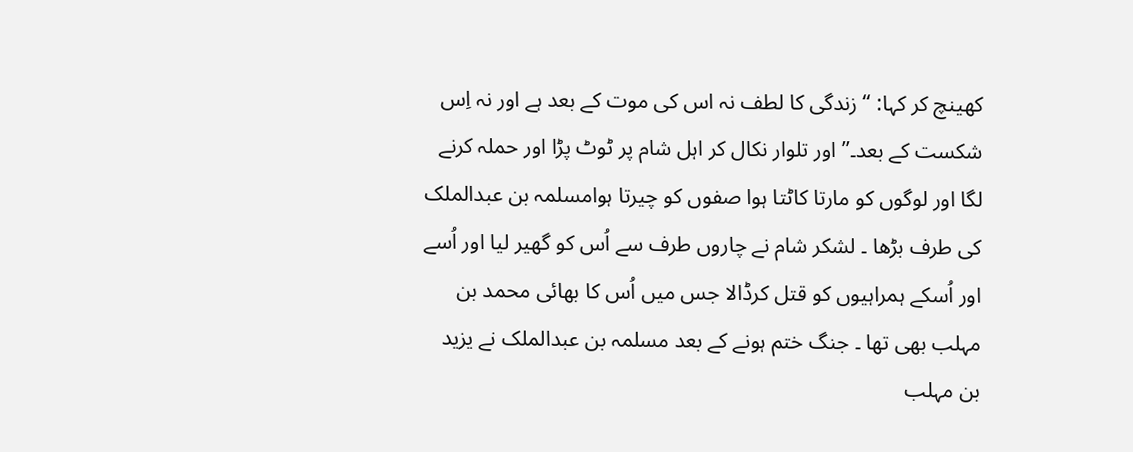کھینچ کر کہا: ‘‘ زندگی کا لطف نہ اس کی موت کے بعد ہے اور نہ اِس شکست کے بعد۔’’ اور تلوار نکال کر اہل شام پر ٹوٹ پڑا اور حملہ کرنے لگا اور لوگوں کو مارتا کاٹتا ہوا صفوں کو چیرتا ہوامسلمہ بن عبدالملک کی طرف بڑھا ۔ لشکر شام نے چاروں طرف سے اُس کو گھیر لیا اور اُسے اور اُسکے ہمراہیوں کو قتل کرڈالا جس میں اُس کا بھائی محمد بن مہلب بھی تھا ۔ جنگ ختم ہونے کے بعد مسلمہ بن عبدالملک نے یزید بن مہلب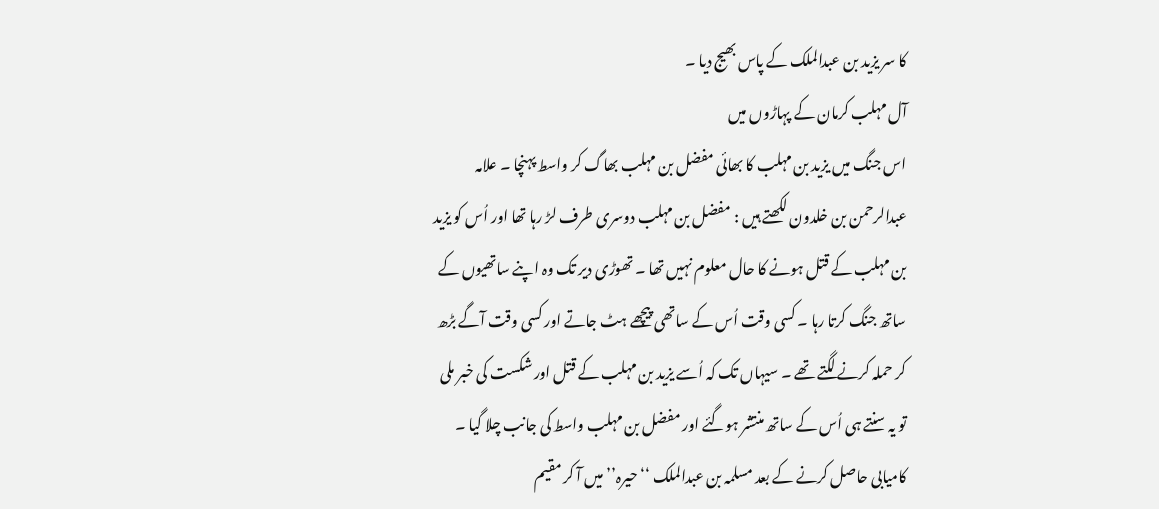کا سر یزید بن عبدالملک کے پاس بھیج دیا ۔
آل مہلب کرمان کے پہاڑوں میں
اس جنگ میں یزید بن مہلب کا بھائی مفضل بن مہلب بھاگ کر واسط پہنچا ۔ علامہ عبدالرحمن بن خلدون لکھتے ہیں : مفضل بن مہلب دوسری طرف لڑ رہا تھا اور اُس کو یزید بن مہلب کے قتل ہونے کا حال معلوم نہیں تھا ۔ تھوڑی دیر تک وہ اپنے ساتھیوں کے ساتھ جنگ کرتا رہا ۔ کسی وقت اُس کے ساتھی پیچھے ہٹ جاتے اور کسی وقت آگے بڑھ کر حملہ کرنے لگتے تھے ۔ سیہاں تک کہ اُسے یزید بن مہلب کے قتل اور شکست کی خبر ملی تو یہ سنتے ہی اُس کے ساتھ منتشر ہوگئے اور مفضل بن مہلب واسط کی جانب چلا گیا ۔ کامیابی حاصل کرنے کے بعد مسلمہ بن عبدالملک ‘‘حیرہ’’ میں آ کر مقیم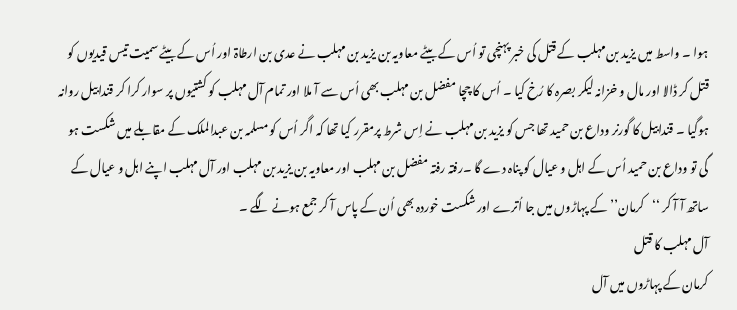ہوا ۔ واسط میں یزید بن مہلب کے قتل کی خبر پہنچی تو اُس کے بیٹے معاویہ بن یزید بن مہلب نے عدی بن ارطاۃ اور اُس کے بیٹے سمیت تیس قیدیوں کو قتل کر ڈالا اور مال و خزانہ لیکر بصرہ کا رُخ کیا ۔ اُس کا چچا مفضل بن مہلب بھی اُس سے آ ملا اور تمام آل مہلب کو کشتیوں پر سوار کرا کر قندابیل روانہ ہوگیا ۔ قندابیل کا گورنر وداع بن حمید تھا جس کو یزید بن مہلب نے اِس شرط پرمقرر کیا تھا کہ اگر اُس کو مسلمہ بن عبدالملک کے مقابلے میں شکست ہو گی تو وداع بن حمید اُس کے اہل و عیال کو پناہ دے گا ۔رفتہ رفتہ مفضل بن مہلب اور معاویہ بن یزید بن مہلب اور آل مہلب اپنے اہل و عیال کے ساتھ آ آ کر ‘‘کرمان’’ کے پہاڑوں میں جا اُترے اور شکست خوردہ بھی اُن کے پاس آ کر جمع ہونے لگے ۔
آل مہلب کا قتل
کرمان کے پہاڑوں میں آل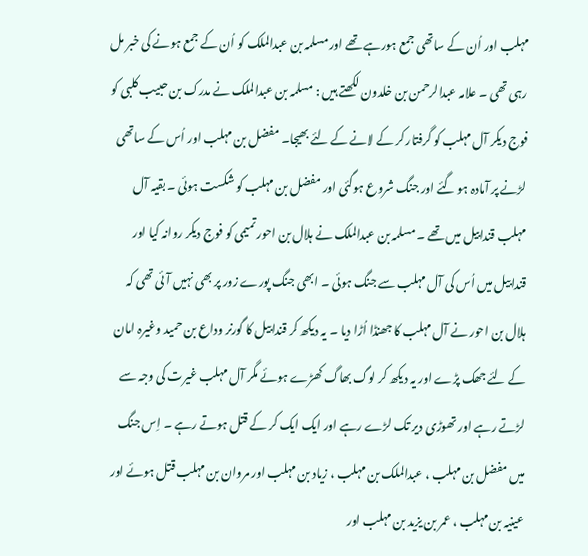مہلب اور اُن کے ساتھی جمع ہورہے تھے اور مسلمہ بن عبدالملک کو اُن کے جمع ہونے کی خبر مل رہی تھی ۔ علامہ عبدالرحمن بن خلدون لکھتے ہیں : مسلمہ بن عبدالملک نے مدرک بن حبیب کلبی کو فوج دیکر آل مہلب کو گرفتار کر کے لانے کے لئے بھیجا۔ مفضل بن مہلب اور اُس کے ساتھی لڑنے پر آمادہ ہو گئے اور جنگ شروع ہوگئی اور مفضل بن مہلب کو شکست ہوئی ۔ بقیہ آل مہلب قندابیل میں تھے ۔ مسلمہ بن عبدالملک نے ہلال بن احور تمیمی کو فوج دیکر روانہ کیا اور قندابیل میں اُس کی آل مہلب سے جنگ ہوئی ۔ ابھی جنگ پورے زور پر بھی نہیں آئی تھی کہ ہلال بن احور نے آل مہلب کا جھنڈا اُڑا دیا ۔ یہ دیکھ کر قندابیل کا گورنر وداع بن حمید وغیرہ امان کے لئے جھک پڑے اور یہ دیکھ کر لوگ بھاگ کھڑے ہوئے مگر آل مہلب غیرت کی وجہ سے لڑتے رہے اور تھوڑی دیر تک لڑے رہے اور ایک ایک کر کے قتل ہوتے رہے ۔ اِس جنگ میں مفضل بن مہلب ، عبدالملک بن مہلب ، زیاد بن مہلب اور مروان بن مہلب قتل ہوئے اور عینیہ بن مہلب ، عمر بن یزید بن مہلب اور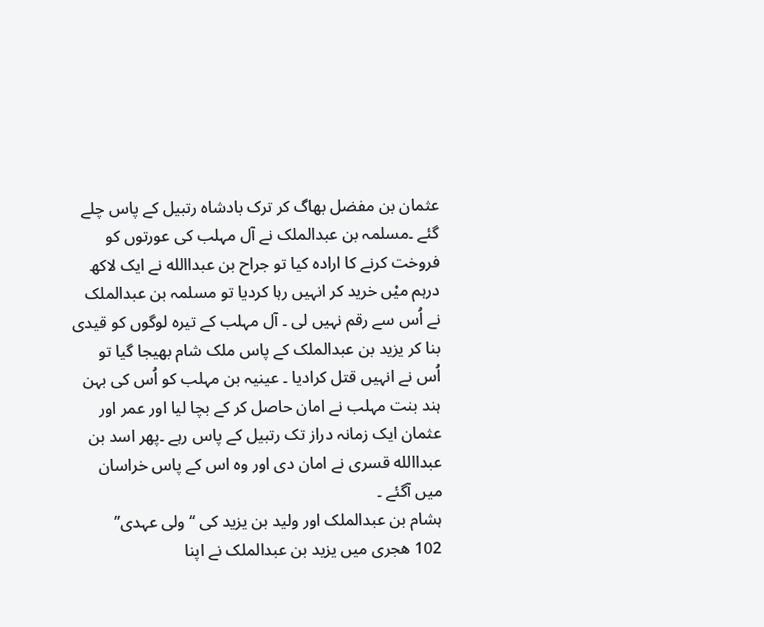عثمان بن مفضل بھاگ کر ترک بادشاہ رتبیل کے پاس چلے گئے ۔مسلمہ بن عبدالملک نے آل مہلب کی عورتوں کو فروخت کرنے کا ارادہ کیا تو جراح بن عبداالله نے ایک لاکھ درہم میْں خرید کر انہیں رہا کردیا تو مسلمہ بن عبدالملک نے اُس سے رقم نہیں لی ۔ آل مہلب کے تیرہ لوگوں کو قیدی بنا کر یزید بن عبدالملک کے پاس ملک شام بھیجا گیا تو اُس نے انہیں قتل کرادیا ۔ عینیہ بن مہلب کو اُس کی بہن ہند بنت مہلب نے امان حاصل کر کے بچا لیا اور عمر اور عثمان ایک زمانہ دراز تک رتبیل کے پاس رہے ۔پھر اسد بن عبداالله قسری نے امان دی اور وہ اس کے پاس خراسان میں آگئے ۔
ہشام بن عبدالملک اور ولید بن یزید کی ‘‘ولی عہدی’’
102 ھجری میں یزید بن عبدالملک نے اپنا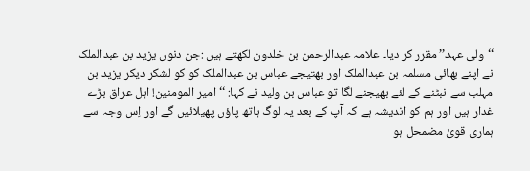‘‘ولی عہد’’ مقرر کر دیا۔ علامہ عبدالرحمن بن خلدون لکھتے ہیں :جن دنوں یزید بن عبدالملک نے اپنے بھائی مسلمہ بن عبدالملک اور بھتیجے عباس بن عبدالملک کو کو لشکر دیکر یزید بن مہلب سے نبٹنے کے لئے بھیجنے لگا تو عباس بن ولید نے کہا: ‘‘ امیر المومنین! اہل عراق بڑے غدار ہیں اور ہم کو اندیشہ ہے کہ آپ کے بعد یہ لوگ ہاتھ پاؤں پھیلائیں گے اور اِس وجہ سے ہماری قویٰ مضمحل ہو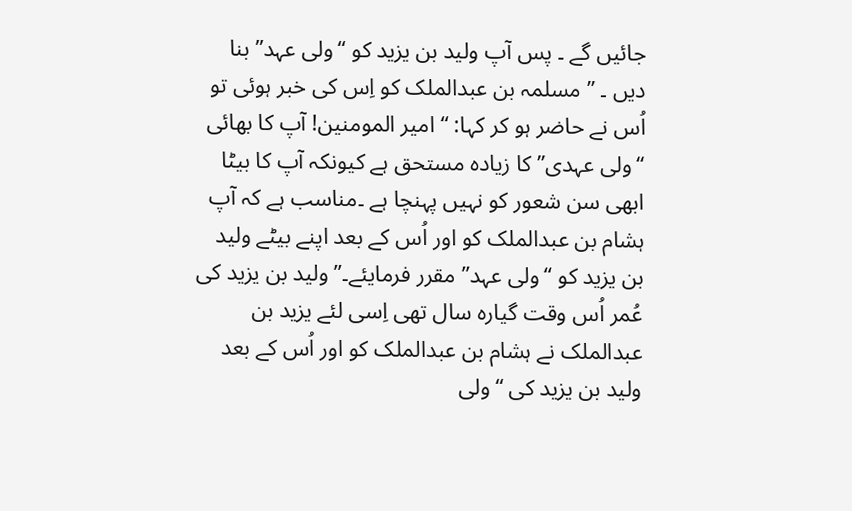جائیں گے ۔ پس آپ ولید بن یزید کو ‘‘ولی عہد’’ بنا دیں ۔ ’’ مسلمہ بن عبدالملک کو اِس کی خبر ہوئی تو اُس نے حاضر ہو کر کہا: ‘‘ امیر المومنین! آپ کا بھائی ‘‘ولی عہدی’’ کا زیادہ مستحق ہے کیونکہ آپ کا بیٹا ابھی سن شعور کو نہیں پہنچا ہے ۔مناسب ہے کہ آپ ہشام بن عبدالملک کو اور اُس کے بعد اپنے بیٹے ولید بن یزید کو ‘‘ولی عہد’’ مقرر فرمایئے۔’’ ولید بن یزید کی عُمر اُس وقت گیارہ سال تھی اِسی لئے یزید بن عبدالملک نے ہشام بن عبدالملک کو اور اُس کے بعد ولید بن یزید کی ‘‘ولی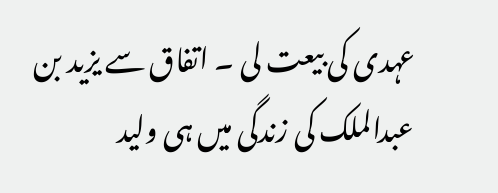عہدی کی بیعت لی ۔ اتفاق سے یزید بن عبدالملک کی زندگی میں ہی ولید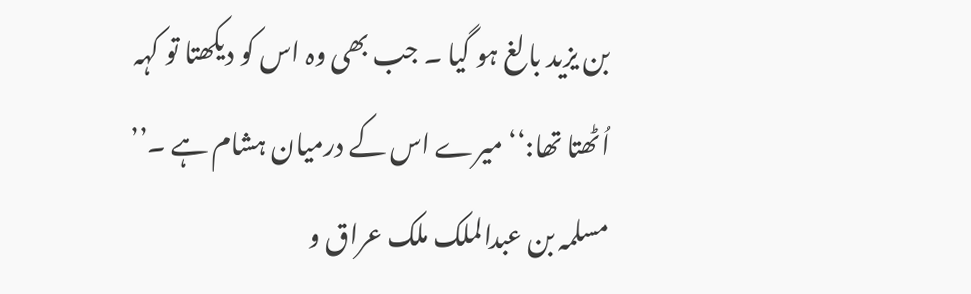بن یزید بالغ ہو گیا ۔ جب بھی وہ اس کو دیکھتا تو کہہ اُٹھتا تھا:‘‘ میرے اس کے درمیان ہشام ہے ۔’’
مسلمہ بن عبدالملک ملک عراق و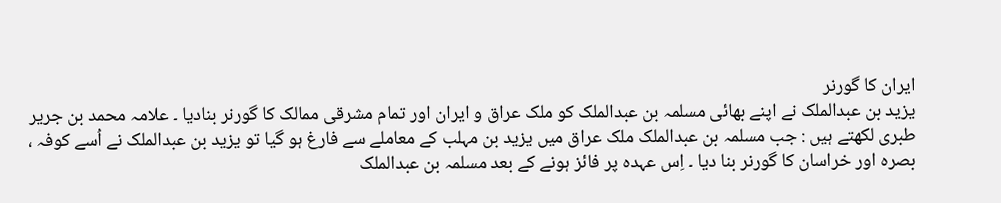ایران کا گورنر
یزید بن عبدالملک نے اپنے بھائی مسلمہ بن عبدالملک کو ملک عراق و ایران اور تمام مشرقی ممالک کا گورنر بنادیا ۔ علامہ محمد بن جریر طبری لکھتے ہیں : جب مسلمہ بن عبدالملک ملک عراق میں یزید بن مہلب کے معاملے سے فارغ ہو گیا تو یزید بن عبدالملک نے اُسے کوفہ ، بصرہ اور خراسان کا گورنر بنا دیا ۔ اِس عہدہ پر فائز ہونے کے بعد مسلمہ بن عبدالملک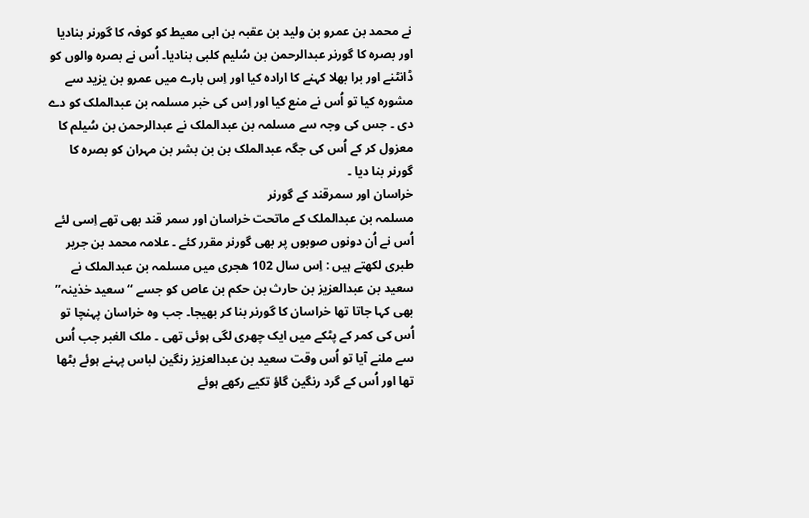نے محمد بن عمرو بن ولید بن عقبہ بن ابی معیط کو کوفہ کا گورنر بنادیا اور بصرہ کا گورنر عبدالرحمن بن سُلیم کلبی بنادیا۔ اُس نے بصرہ والوں کو ڈانٹنے اور برا بھلا کہنے کا ارادہ کیا اور اِس بارے میں عمرو بن یزید سے مشورہ کیا تو اُس نے منع کیا اور اِس کی خبر مسلمہ بن عبدالملک کو دے دی ۔ جس کی وجہ سے مسلمہ بن عبدالملک نے عبدالرحمن بن سُیلم کا معزول کر کے اُس کی جگہ عبدالملک بن بن بشر بن مہران کو بصرہ کا گورنر بنا دیا ۔
خراسان اور سمرقند کے گورنر
مسلمہ بن عبدالملک کے ماتحت خراسان اور سمر قند بھی تھے اِسی لئے اُس نے اُن دونوں صوبوں پر بھی گورنر مقرر کئے ۔ علامہ محمد بن جریر طبری لکھتے ہیں : اِس سال 102 ھجری میں مسلمہ بن عبدالملک نے سعید بن عبدالعزیز بن حارث بن حکم بن عاص کو جسے ‘‘سعید خذینہ’’ بھی کہا جاتا تھا خراسان کا گورنر بنا کر بھیجا۔ جب وہ خراسان پہنچا تو اُس کی کمر کے پٹکے میں ایک چھری لگی ہوئی تھی ۔ ملک الغبر جب اُس سے ملنے آیا تو اُس وقت سعید بن عبدالعزیز رنگین لباس پہنے ہوئے بٹھا تھا اور اُس کے گرد رنگین گاؤ تکیے رکھے ہوئے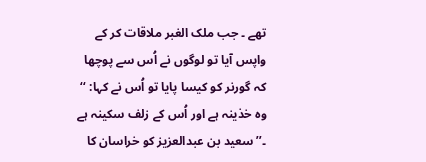تھے ۔ جب ملک الغبر ملاقات کر کے واپس آیا تو لوگوں نے اُس سے پوچھا کہ گورنر کو کیسا پایا تو اُس نے کہا: ‘‘ وہ خذینہ ہے اور اُس کے زلف سکینہ ہے ۔’’ سعید بن عبدالعزیز کو خراسان کا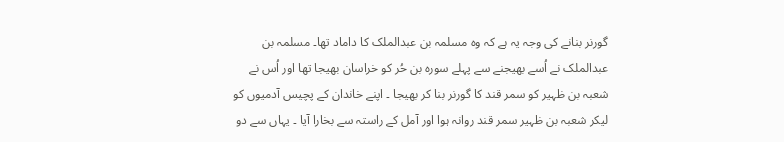گورنر بنانے کی وجہ یہ ہے کہ وہ مسلمہ بن عبدالملک کا داماد تھا۔ مسلمہ بن عبدالملک نے اُسے بھیجنے سے پہلے سورہ بن حُر کو خراسان بھیجا تھا اور اُس نے شعبہ بن ظہیر کو سمر قند کا گورنر بنا کر بھیجا ۔ اپنے خاندان کے پچیس آدمیوں کو لیکر شعبہ بن ظہیر سمر قند روانہ ہوا اور آمل کے راستہ سے بخارا آیا ۔ یہاں سے دو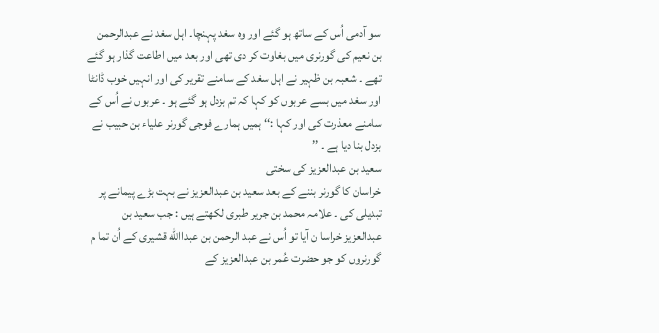سو آدمی اُس کے ساتھ ہو گئے اور وہ سغد پہنچا۔ اہل سغد نے عبدالرحمن بن نعیم کی گورنری میں بغاوت کر دی تھی اور بعد میں اطاعت گذار ہو گئے تھے ۔ شعبہ بن ظہیر نے اہل سغد کے سامنے تقریر کی اور انہیں خوب ڈانٹا اور سغد میں بسے عربوں کو کہا کہ تم بزدل ہو گئے ہو ۔ عربوں نے اُس کے سامنے معذرت کی اور کہا :‘‘ ہمیں ہمارے فوجی گورنر علیاء بن حبیب نے بزدل بنا دیا ہے ۔ ’’
سعید بن عبدالعزیز کی سختی
خراسان کا گورنر بننے کے بعد سعید بن عبدالعزیز نے بہت بڑے پیمانے پر تبدیلی کی ۔ علامہ محمد بن جریر طبری لکھتے ہیں : جب سعید بن عبدالعزیز خراسا ن آیا تو اُس نے عبد الرحمن بن عبداالله قشیری کے اُن تما م گورنروں کو جو حضرت عُمر بن عبدالعزیز کے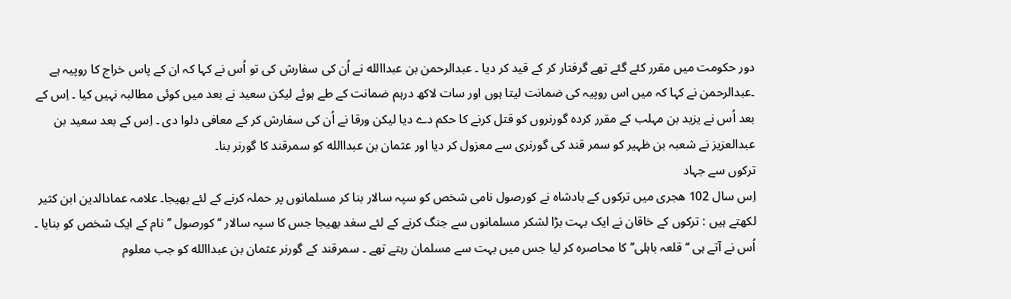دور حکومت میں مقرر کئے گئے تھے گرفتار کر کے قید کر دیا ۔ عبدالرحمن بن عبداالله نے اُن کی سفارش کی تو اُس نے کہا کہ ان کے پاس خراج کا روپیہ ہے ۔عبدالرحمن نے کہا کہ میں اس روپیہ کی ضمانت لیتا ہوں اور سات لاکھ درہم ضمانت کے طے ہوئے لیکن سعید نے بعد میں کوئی مطالبہ نہیں کیا ۔ اِس کے بعد اُس نے یزید بن مہلب کے مقرر کردہ گورنروں کو قتل کرنے کا حکم دے دیا لیکن ورقا نے اُن کی سفارش کر کے معافی دلوا دی ۔ اِس کے بعد سعید بن عبدالعزیز نے شعبہ بن ظہیر کو سمر قند کی گورنری سے معزول کر دیا اور عثمان بن عبداالله کو سمرقند کا گورنر بنا۔
ترکوں سے جہاد
اِس سال 102 ھجری میں ترکوں کے بادشاہ نے کورصول نامی شخص کو سپہ سالار بنا کر مسلمانوں پر حملہ کرنے کے لئے بھیجا۔ علامہ عمادالدین ابن کثیر لکھتے ہیں : ترکوں کے خاقان نے ایک بہت بڑا لشکر مسلمانوں سے جنگ کرنے کے لئے سغد بھیجا جس کا سپہ سالار ‘‘کورصول ’’ نام کے ایک شخص کو بنایا ۔ اُس نے آتے ہی ‘‘قلعہ باہلی’’ کا محاصرہ کر لیا جس میں بہت سے مسلمان رہتے تھے ۔ سمرقند کے گورنر عثمان بن عبداالله کو جب معلوم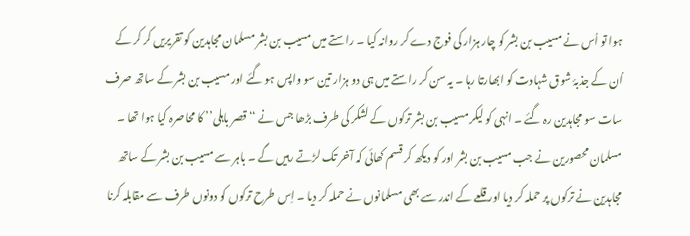ہوا تو اُس نے مسیب بن بشر کو چار ہزار کی فوج دے کر روانہ کیا ۔ راستے میں مسیب بن بشر مسلمان مجاہدین کو تقریریں کر کر کے اُن کے جذبۂ شوق شہادت کو ابھارتا رہا ۔ یہ سن کر راستے میں ہی دو ہزار تین سو واپس ہو گئے اور مسیب بن بشر کے ساتھ صرف سات سو مجاہدین رہ گئے ۔ انہی کو لیکر مسیب بن بشر ترکوں کے لشکر کی طرف بڑھا جس نے ‘‘قصر باہلی’’ کا محاصرہ کیا ہوا تھا ۔ مسلمان محصورین نے جب مسیب بن بشر اور کو دیکھ کر قسم کھائی کہ آخر تک لڑتے رہیں گے ۔ باہر سے مسیب بن بشر کے ساتھ مجاہدین نے ترکوں پر حملہ کر دیا اور قلعے کے اندر سے بھی مسلمانوں نے حملہ کر دیا ۔ اِس طرح ترکوں کو دونوں طرف سے مقابلہ کرنا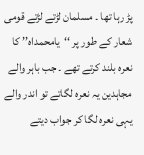پڑ رہا تھا ۔ مسلمان لڑتے لڑتے قومی شعار کے طور پر ‘‘یامحمداہ’’ کا نعرہ بلند کرتے تھے ۔ جب باہر والے
مجاہدین یہ نعرہ لگاتے تو اندر والے یہی نعرہ لگا کر جواب دیتے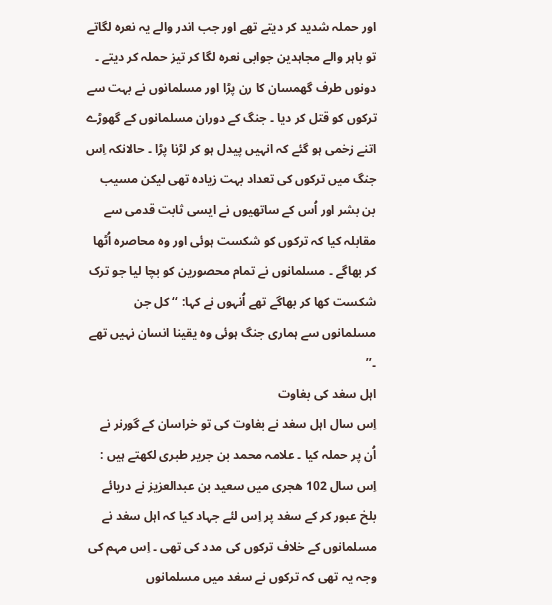اور حملہ شدید کر دیتے تھے اور جب اندر والے یہ نعرہ لگاتے تو باہر والے مجاہدین جوابی نعرہ لگا کر تیز حملہ کر دیتے ۔ دونوں طرف گھمسان کا رن پڑا اور مسلمانوں نے بہت سے ترکوں کو قتل کر دیا ۔ جنگ کے دوران مسلمانوں کے گھوڑے اتنے زخمی ہو گئے کہ انہیں پیدل ہو کر لڑنا پڑا ۔ حالانکہ اِس جنگ میں ترکوں کی تعداد بہت زیادہ تھی لیکن مسیب بن بشر اور اُس کے ساتھیوں نے ایسی ثابت قدمی سے مقابلہ کیا کہ ترکوں کو شکست ہوئی اور وہ محاصرہ اُٹھا کر بھاگے ۔ مسلمانوں نے تمام محصورین کو بچا لیا جو ترک شکست کھا کر بھاگے تھے اُنہوں نے کہا: ‘‘ کل جن مسلمانوں سے ہماری جنگ ہوئی وہ یقینا انسان نہیں تھے ۔’’
اہل سغد کی بغاوت
اِس سال اہل سغد نے بغاوت کی تو خراسان کے گورنر نے اُن پر حملہ کیا ۔ علامہ محمد بن جریر طبری لکھتے ہیں : اِس سال 102 ھجری میں سعید بن عبدالعزیز نے دریائے بلخ عبور کر کے سغد پر اِس لئے جہاد کیا کہ اہل سغد نے مسلمانوں کے خلاف ترکوں کی مدد کی تھی ۔ اِس مہم کی وجہ یہ تھی کہ ترکوں نے سغد میں مسلمانوں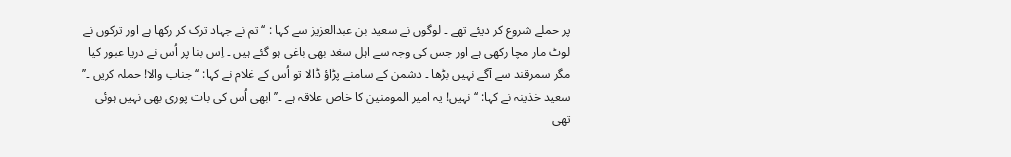پر حملے شروع کر دیئے تھے ۔ لوگوں نے سعید بن عبدالعزیز سے کہا : ‘‘ تم نے جہاد ترک کر رکھا ہے اور ترکوں نے لوٹ مار مچا رکھی ہے اور جس کی وجہ سے اہل سغد بھی باغی ہو گئے ہیں ۔ اِس بنا پر اُس نے دریا عبور کیا مگر سمرقند سے آگے نہیں بڑھا ۔ دشمن کے سامنے پڑاؤ ڈالا تو اُس کے غلام نے کہا: ‘‘ جناب والا! حملہ کریں ۔’’ سعید خذینہ نے کہا: ‘‘ نہیں! یہ امیر المومنین کا خاص علاقہ ہے ۔’’ ابھی اُس کی بات پوری بھی نہیں ہوئی تھی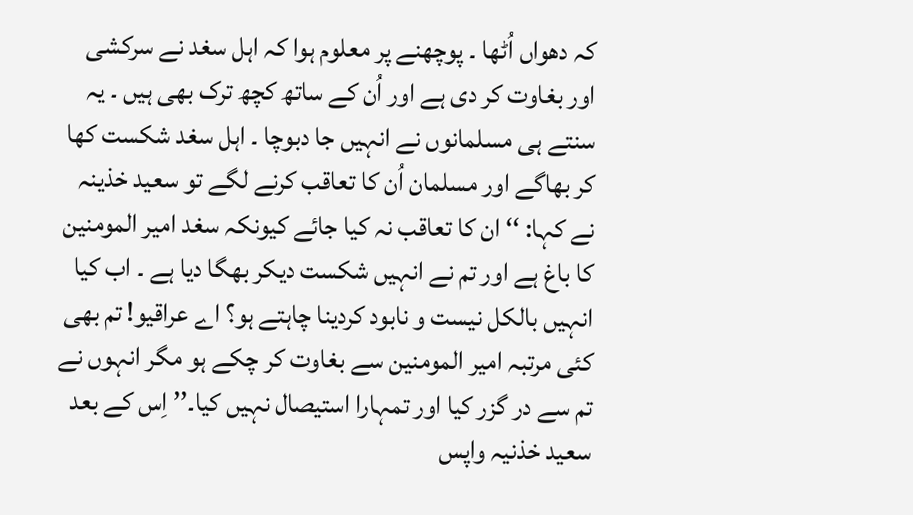کہ دھواں اُٹھا ۔ پوچھنے پر معلوم ہوا کہ اہل سغد نے سرکشی اور بغاوت کر دی ہے اور اُن کے ساتھ کچھ ترک بھی ہیں ۔ یہ سنتے ہی مسلمانوں نے انہیں جا دبوچا ۔ اہل سغد شکست کھا کر بھاگے اور مسلمان اُن کا تعاقب کرنے لگے تو سعید خذینہ نے کہا: ‘‘ ان کا تعاقب نہ کیا جائے کیونکہ سغد امیر المومنین کا باغ ہے اور تم نے انہیں شکست دیکر بھگا دیا ہے ۔ اب کیا انہیں بالکل نیست و نابود کردینا چاہتے ہو؟ اے عراقیو! تم بھی کئی مرتبہ امیر المومنین سے بغاوت کر چکے ہو مگر انہوں نے تم سے در گزر کیا اور تمہارا استیصال نہیں کیا۔’’ اِس کے بعد سعید خذنیہ واپس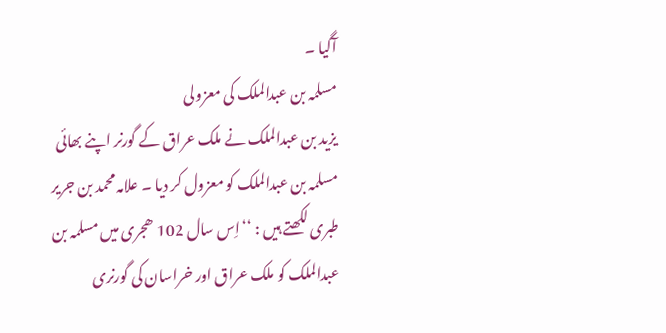آگیا ۔
مسلمہ بن عبدالملک کی معزولی
یزید بن عبدالملک نے ملک عراق کے گورنر اپنے بھائی مسلمہ بن عبدالملک کو معزول کر دیا ۔ علامہ محمد بن جریر طبری لکھتے ہیں : ‘‘اِس سال 102 ھجری میں مسلمہ بن عبدالملک کو ملک عراق اور خراسان کی گورنری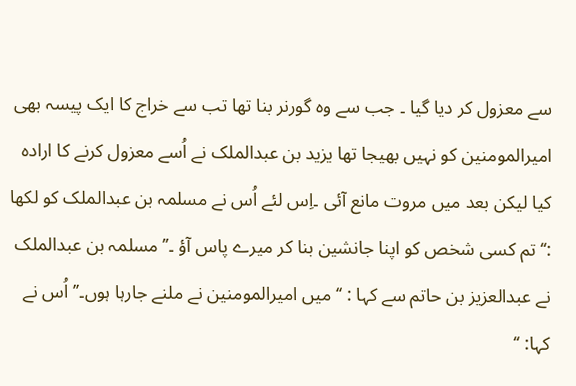سے معزول کر دیا گیا ۔ جب سے وہ گورنر بنا تھا تب سے خراج کا ایک پیسہ بھی امیرالمومنین کو نہیں بھیجا تھا یزید بن عبدالملک نے اُسے معزول کرنے کا ارادہ کیا لیکن بعد میں مروت مانع آئی ۔اِس لئے اُس نے مسلمہ بن عبدالملک کو لکھا :‘‘ تم کسی شخص کو اپنا جانشین بنا کر میرے پاس آؤ ۔’’ مسلمہ بن عبدالملک نے عبدالعزیز بن حاتم سے کہا : ‘‘ میں امیرالمومنین نے ملنے جارہا ہوں۔’’ اُس نے کہا: ‘‘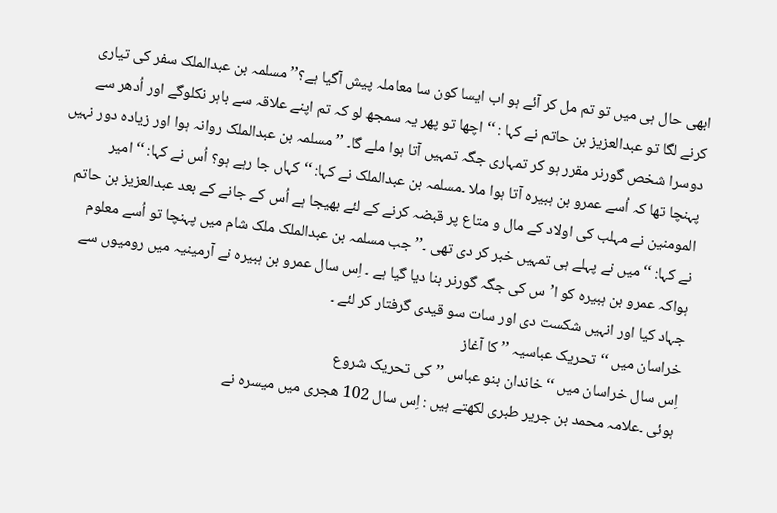ابھی حال ہی میں تو تم مل کر آئے ہو اب ایسا کون سا معاملہ پیش آگیا ہے؟’’ مسلمہ بن عبدالملک سفر کی تیاری کرنے لگا تو عبدالعزیز بن حاتم نے کہا : ‘‘ اچھا تو پھر یہ سمجھ لو کہ تم اپنے علاقہ سے باہر نکلوگے اور اُدھر سے دوسرا شخص گورنر مقرر ہو کر تمہاری جگہ تمہیں آتا ہوا ملے گا۔ ’’ مسلمہ بن عبدالملک روانہ ہوا اور زیادہ دور نہیں پہنچا تھا کہ اُسے عمرو بن ہبیرہ آتا ہوا ملا ۔مسلمہ بن عبدالملک نے کہا: ‘‘ کہاں جا رہے ہو؟ اُس نے کہا: ‘‘ امیر المومنین نے مہلب کی اولاد کے مال و متاع پر قبضہ کرنے کے لئے بھیجا ہے اُس کے جانے کے بعد عبدالعزیز بن حاتم نے کہا: ‘‘ میں نے پہلے ہی تمہیں خبر کر دی تھی ۔’’ جب مسلمہ بن عبدالملک ملک شام میں پہنچا تو اُسے معلوم ہواکہ عمرو بن ہبیرہ کو ا’س کی جگہ گورنر بنا دیا گیا ہے ۔ اِس سال عمرو بن ہبیرہ نے آرمینیہ میں رومیوں سے جہاد کیا اور انہیں شکست دی اور سات سو قیدی گرفتار کر لئے ۔
خراسان میں ‘‘تحریک عباسیہ ’’ کا آغاز
اِس سال خراسان میں ‘‘خاندان بنو عباس ’’کی تحریک شروع
ہوئی ۔علامہ محمد بن جریر طبری لکھتے ہیں : اِس سال 102 ھجری میں میسرہ نے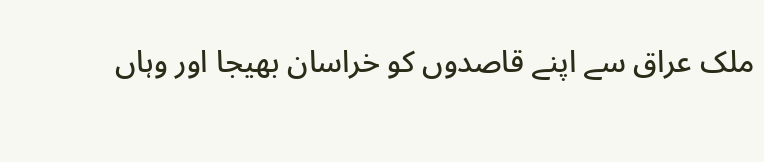ملک عراق سے اپنے قاصدوں کو خراسان بھیجا اور وہاں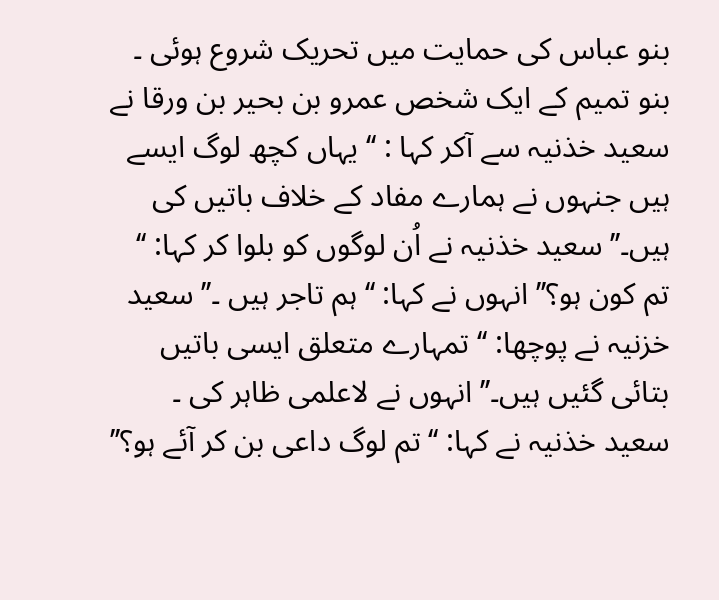بنو عباس کی حمایت میں تحریک شروع ہوئی ۔ بنو تمیم کے ایک شخص عمرو بن بحیر بن ورقا نے سعید خذنیہ سے آکر کہا : ‘‘ یہاں کچھ لوگ ایسے ہیں جنہوں نے ہمارے مفاد کے خلاف باتیں کی ہیں۔’’ سعید خذنیہ نے اُن لوگوں کو بلوا کر کہا: ‘‘ تم کون ہو؟’’ انہوں نے کہا: ‘‘ ہم تاجر ہیں ۔’’ سعید خزنیہ نے پوچھا: ‘‘ تمہارے متعلق ایسی باتیں بتائی گئیں ہیں۔’’ انہوں نے لاعلمی ظاہر کی ۔ سعید خذنیہ نے کہا: ‘‘ تم لوگ داعی بن کر آئے ہو؟’’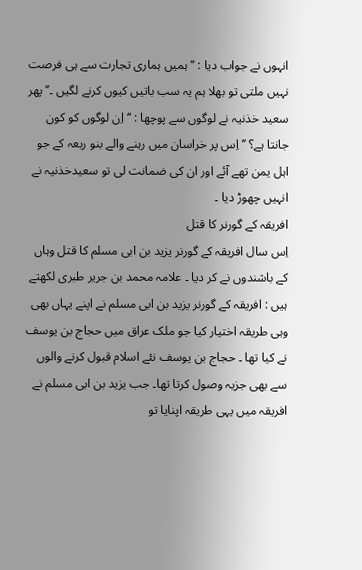انہوں نے جواب دیا : ‘‘ ہمیں ہماری تجارت سے ہی فرصت نہیں ملتی تو بھلا ہم یہ سب باتیں کیوں کرنے لگیں ۔’’پھر سعید خذنیہ نے لوگوں سے پوچھا : ‘‘ اِن لوگوں کو کون جانتا ہے؟ ’’ اِس پر خراسان میں رہنے والے بنو ربعہ کے جو اہل یمن تھے آئے اور ان کی ضمانت لی تو سعیدخذنیہ نے انہیں چھوڑ دیا ۔
افریقہ کے گورنر کا قتل
اِس سال افریقہ کے گورنر یزید بن ابی مسلم کا قتل وہاں کے باشندوں نے کر دیا ۔ علامہ محمد بن جریر طبری لکھتے ہیں : افریقہ کے گورنر یزید بن ابی مسلم نے اپنے یہاں بھی وہی طریقہ اختیار کیا جو ملک عراق میں حجاج بن یوسف نے کیا تھا ۔ حجاج بن یوسف نئے اسلام قبول کرنے والوں سے بھی جزیہ وصول کرتا تھا۔ جب یزید بن ابی مسلم نے افریقہ میں یہی طریقہ اپنایا تو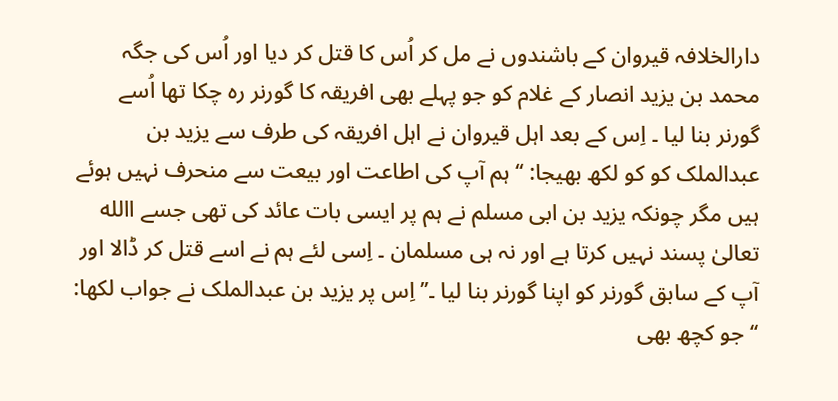دارالخلافہ قیروان کے باشندوں نے مل کر اُس کا قتل کر دیا اور اُس کی جگہ محمد بن یزید انصار کے غلام کو جو پہلے بھی افریقہ کا گورنر رہ چکا تھا اُسے گورنر بنا لیا ۔ اِس کے بعد اہل قیروان نے اہل افریقہ کی طرف سے یزید بن عبدالملک کو کو لکھ بھیجا: ‘‘ ہم آپ کی اطاعت اور بیعت سے منحرف نہیں ہوئے ہیں مگر چونکہ یزید بن ابی مسلم نے ہم پر ایسی بات عائد کی تھی جسے االله تعالیٰ پسند نہیں کرتا ہے اور نہ ہی مسلمان ۔ اِسی لئے ہم نے اسے قتل کر ڈالا اور آپ کے سابق گورنر کو اپنا گورنر بنا لیا ۔’’ اِس پر یزید بن عبدالملک نے جواب لکھا: ‘‘ جو کچھ بھی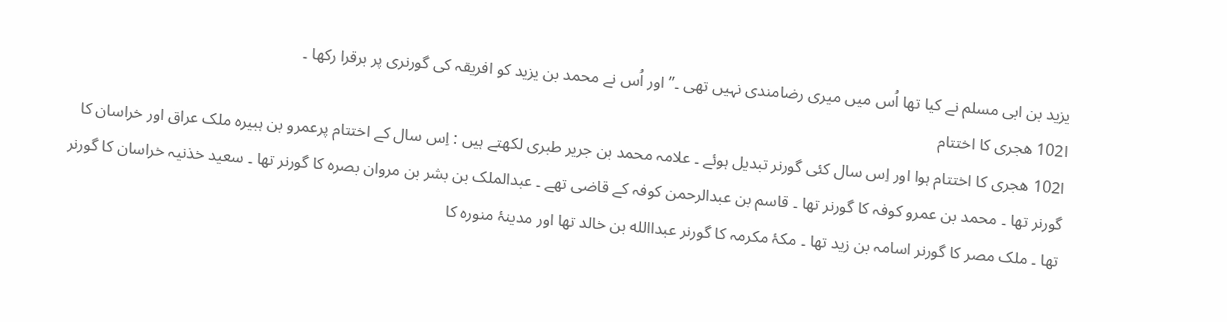یزید بن ابی مسلم نے کیا تھا اُس میں میری رضامندی نہیں تھی ۔’’ اور اُس نے محمد بن یزید کو افریقہ کی گورنری پر برقرا رکھا ۔
ا102 ھجری کا اختتام
ا102 ھجری کا اختتام ہوا اور اِس سال کئی گورنر تبدیل ہوئے ۔ علامہ محمد بن جریر طبری لکھتے ہیں : اِس سال کے اختتام پرعمرو بن ہبیرہ ملک عراق اور خراسان کا گورنر تھا ۔ محمد بن عمرو کوفہ کا گورنر تھا ۔ قاسم بن عبدالرحمن کوفہ کے قاضی تھے ۔ عبدالملک بن بشر بن مروان بصرہ کا گورنر تھا ۔ سعید خذنیہ خراسان کا گورنر تھا ۔ ملک مصر کا گورنر اسامہ بن زید تھا ۔ مکۂ مکرمہ کا گورنر عبداالله بن خالد تھا اور مدینۂ منورہ کا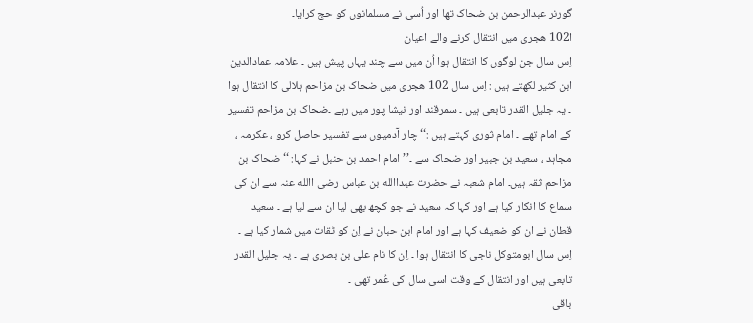گورنر عبدالرحمن بن ضحاک تھا اور اُسی نے مسلمانوں کو حج کرایا۔
ا102 ھجری میں انتقال کرنے والے اعیان
اِس سال جن لوگوں کا انتقال ہوا اُن میں سے چند یہاں پیش ہیں ۔ علامہ عمادالدین ابن کثیر لکھتے ہیں : اِس سال 102 ھجری میں ضحاک بن مزاحم ہلالی کا انتقال ہوا ۔ یہ جلیل القدر تابعی ہیں ۔ سمرقند اور نیشا پور میں رہے ۔ضحاک بن مزاحم تفسیر کے امام تھے ۔ امام ثوری کہتے ہیں :‘‘ چار آدمیوں سے تفسیر حاصل کرو ، عکرمہ ، مجاہد ، سعید بن جبیر اور ضحاک سے ۔’’ امام احمد بن حنبل نے کہا: ‘‘ ضحاک بن مزاحم ثقہ ہیں۔ امام شعبہ نے حضرت عبداالله بن عباس رضی االله عنہ سے ان کی سماع کا انکار کیا ہے اور کہا کہ سعید نے جو کچھ بھی لیا ان سے لیا ہے ۔ سعید قطان نے ان کو ضعیف کہا ہے اور امام ابن حبان نے اِن کو ٹقات میں شمار کیا ہے ۔ اِس سال ابومتوکل ناجی کا انتقال ہوا ۔ اِن کا نام علی بن بصری ہے ۔ یہ جلیل القدر تابعی ہیں اور انتقال کے وقت اسی سال کی عُمر تھی ۔
باقی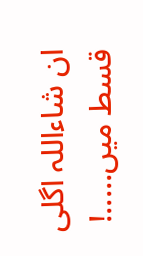ان شاءاللہ اگلی قسط میں.....!